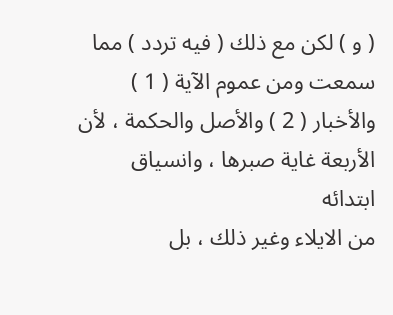( و ) لكن مع ذلك ( فيه تردد ) مما سمعت ومن عموم الآية ( 1 )
والأخبار ( 2 ) والأصل والحكمة ، لأن الأربعة غاية صبرها ، وانسياق ابتدائه
من الايلاء وغير ذلك ، بل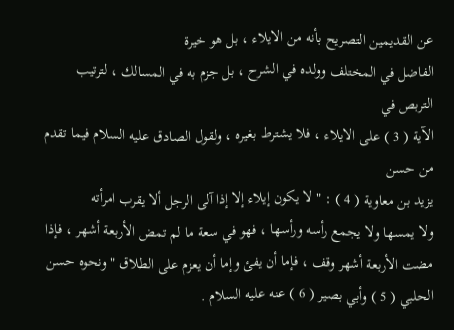عن القديمين التصريح بأنه من الايلاء ، بل هو خيرة
الفاضل في المختلف وولده في الشرح ، بل جزم به في المسالك ، لترتيب التربص في
الآية ( 3 ) على الايلاء ، فلا يشترط بغيره ، ولقول الصادق عليه السلام فيما تقدم من حسن
يزيد بن معاوية ( 4 ) : " لا يكون إيلاء إلا إذا آلى الرجل ألا يقرب امرأته
ولا يمسها ولا يجمع رأسه ورأسها ، فهو في سعة ما لم تمض الأربعة أشهر ، فإذا
مضت الأربعة أشهر وقف ، فإما أن يفئ وإما أن يعزم على الطلاق " ونحوه حسن
الحلبي ( 5 ) وأبي بصير ( 6 ) عنه عليه السلام .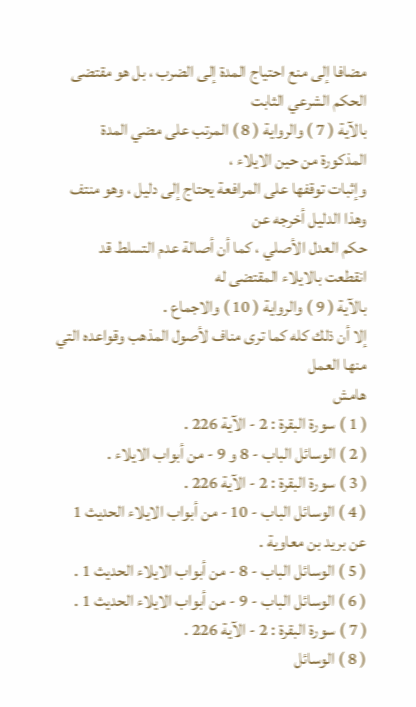مضافا إلى منع احتياج المدة إلى الضرب ، بل هو مقتضى الحكم الشرعي الثابت
بالآية ( 7 ) والرواية ( 8 ) المرتب على مضي المدة المذكورة من حين الايلاء ،
وإثبات توقفها على المرافعة يحتاج إلى دليل ، وهو منتف وهذا الدليل أخرجه عن
حكم العدل الأصلي ، كما أن أصالة عدم التسلط قد انقطعت بالايلاء المقتضى له
بالآية ( 9 ) والرواية ( 10 ) والاجماع .
إلا أن ذلك كله كما ترى مناف لأصول المذهب وقواعده التي منها العمل
هامش
( 1 ) سورة البقرة : 2 - الآية 226 .
( 2 ) الوسائل الباب - 8 و 9 - من أبواب الايلاء .
( 3 ) سورة البقرة : 2 - الآية 226 .
( 4 ) الوسائل الباب - 10 - من أبواب الايلاء الحديث 1 عن بريد بن معاوية .
( 5 ) الوسائل الباب - 8 - من أبواب الايلاء الحديث 1 .
( 6 ) الوسائل الباب - 9 - من أبواب الايلاء الحديث 1 .
( 7 ) سورة البقرة : 2 - الآية 226 .
( 8 ) الوسائل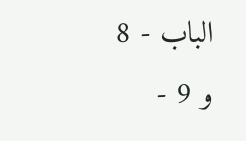الباب - 8 و 9 -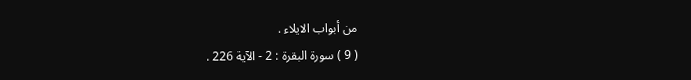من أبواب الايلاء .
( 9 ) سورة البقرة : 2 - الآية 226 .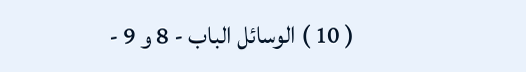( 10 ) الوسائل الباب - 8 و 9 -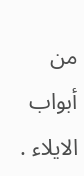من أبواب الايلاء .